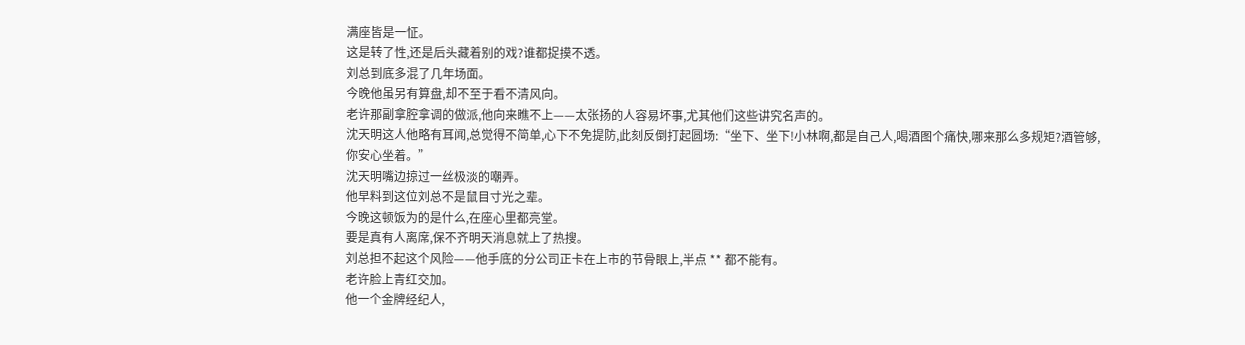满座皆是一怔。
这是转了性,还是后头藏着别的戏?谁都捉摸不透。
刘总到底多混了几年场面。
今晚他虽另有算盘,却不至于看不清风向。
老许那副拿腔拿调的做派,他向来瞧不上——太张扬的人容易坏事,尤其他们这些讲究名声的。
沈天明这人他略有耳闻,总觉得不简单,心下不免提防,此刻反倒打起圆场:“坐下、坐下!小林啊,都是自己人,喝酒图个痛快,哪来那么多规矩?酒管够,你安心坐着。”
沈天明嘴边掠过一丝极淡的嘲弄。
他早料到这位刘总不是鼠目寸光之辈。
今晚这顿饭为的是什么,在座心里都亮堂。
要是真有人离席,保不齐明天消息就上了热搜。
刘总担不起这个风险——他手底的分公司正卡在上市的节骨眼上,半点 ** 都不能有。
老许脸上青红交加。
他一个金牌经纪人,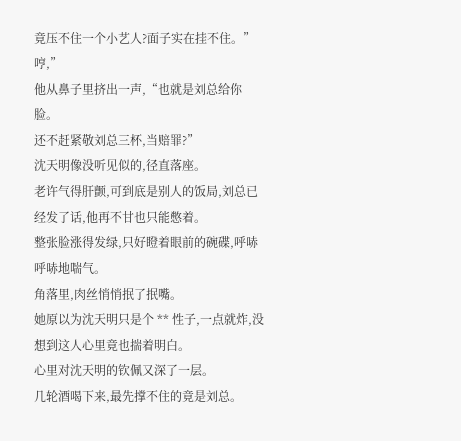竟压不住一个小艺人?面子实在挂不住。”哼,”
他从鼻子里挤出一声,“也就是刘总给你脸。
还不赶紧敬刘总三杯,当赔罪?”
沈天明像没听见似的,径直落座。
老许气得肝颤,可到底是别人的饭局,刘总已经发了话,他再不甘也只能憋着。
整张脸涨得发绿,只好瞪着眼前的碗碟,呼哧呼哧地喘气。
角落里,肉丝悄悄抿了抿嘴。
她原以为沈天明只是个 ** 性子,一点就炸,没想到这人心里竟也揣着明白。
心里对沈天明的钦佩又深了一层。
几轮酒喝下来,最先撑不住的竟是刘总。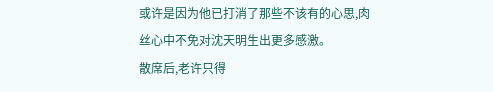或许是因为他已打消了那些不该有的心思,肉丝心中不免对沈天明生出更多感激。
散席后,老许只得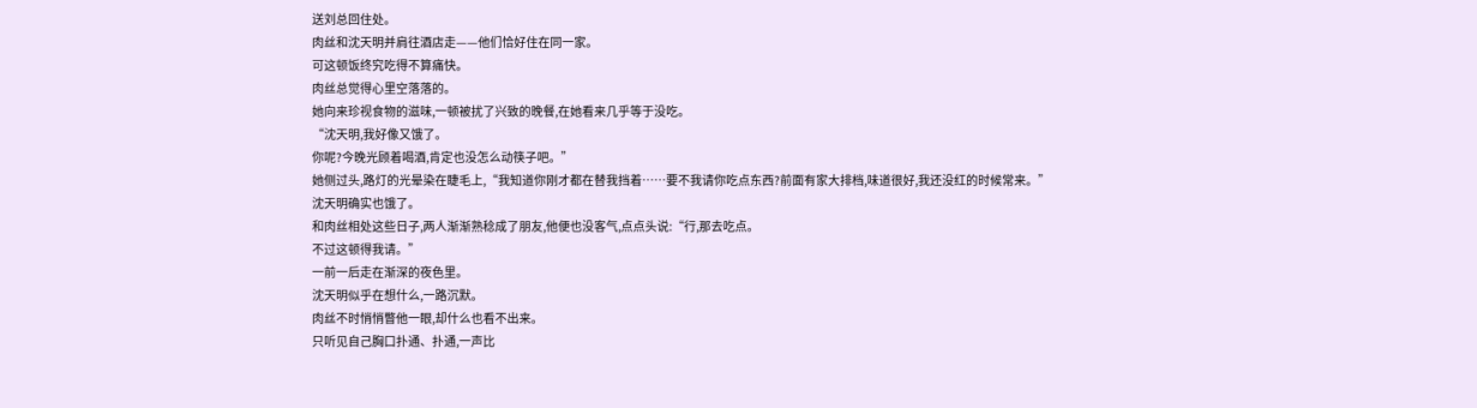送刘总回住处。
肉丝和沈天明并肩往酒店走——他们恰好住在同一家。
可这顿饭终究吃得不算痛快。
肉丝总觉得心里空落落的。
她向来珍视食物的滋味,一顿被扰了兴致的晚餐,在她看来几乎等于没吃。
“沈天明,我好像又饿了。
你呢?今晚光顾着喝酒,肯定也没怎么动筷子吧。”
她侧过头,路灯的光晕染在睫毛上,“我知道你刚才都在替我挡着……要不我请你吃点东西?前面有家大排档,味道很好,我还没红的时候常来。”
沈天明确实也饿了。
和肉丝相处这些日子,两人渐渐熟稔成了朋友,他便也没客气,点点头说:“行,那去吃点。
不过这顿得我请。”
一前一后走在渐深的夜色里。
沈天明似乎在想什么,一路沉默。
肉丝不时悄悄瞥他一眼,却什么也看不出来。
只听见自己胸口扑通、扑通,一声比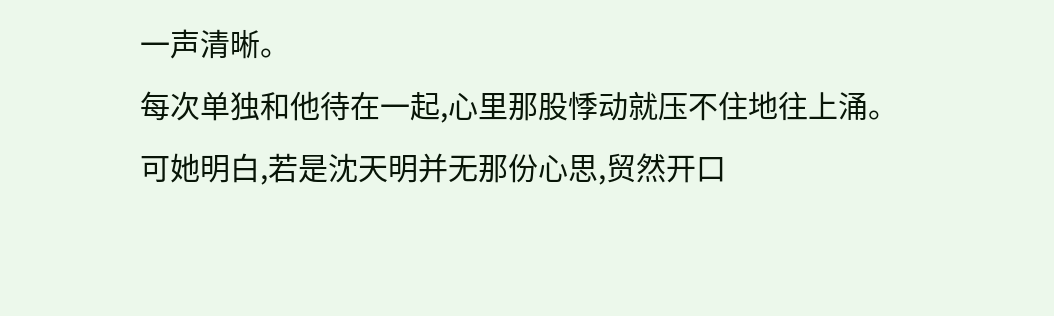一声清晰。
每次单独和他待在一起,心里那股悸动就压不住地往上涌。
可她明白,若是沈天明并无那份心思,贸然开口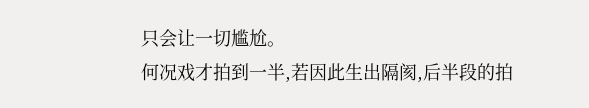只会让一切尴尬。
何况戏才拍到一半,若因此生出隔阂,后半段的拍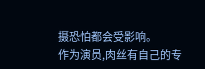摄恐怕都会受影响。
作为演员,肉丝有自己的专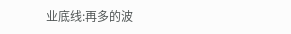业底线:再多的波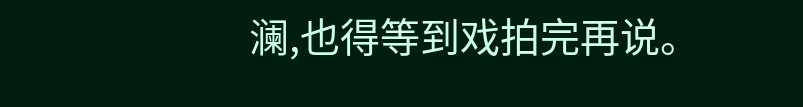澜,也得等到戏拍完再说。